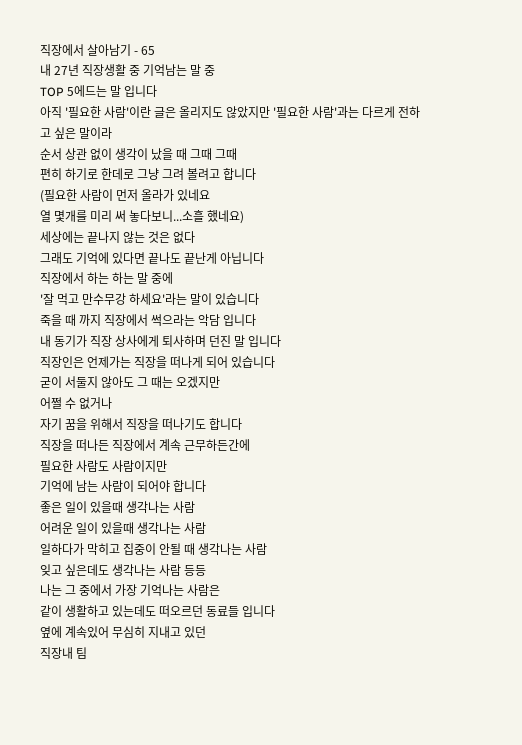직장에서 살아남기 - 65
내 27년 직장생활 중 기억남는 말 중
TOP 5에드는 말 입니다
아직 '필요한 사람'이란 글은 올리지도 않았지만 '필요한 사람'과는 다르게 전하고 싶은 말이라
순서 상관 없이 생각이 났을 때 그때 그때
편히 하기로 한데로 그냥 그려 볼려고 합니다
(필요한 사람이 먼저 올라가 있네요
열 몇개를 미리 써 놓다보니...소흘 했네요)
세상에는 끝나지 않는 것은 없다
그래도 기억에 있다면 끝나도 끝난게 아닙니다
직장에서 하는 하는 말 중에
'잘 먹고 만수무강 하세요'라는 말이 있습니다
죽을 때 까지 직장에서 썩으라는 악담 입니다
내 동기가 직장 상사에게 퇴사하며 던진 말 입니다
직장인은 언제가는 직장을 떠나게 되어 있습니다
굳이 서둘지 않아도 그 때는 오겠지만
어쩔 수 없거나
자기 꿈을 위해서 직장을 떠나기도 합니다
직장을 떠나든 직장에서 계속 근무하든간에
필요한 사람도 사람이지만
기억에 남는 사람이 되어야 합니다
좋은 일이 있을때 생각나는 사람
어려운 일이 있을때 생각나는 사람
일하다가 막히고 집중이 안될 때 생각나는 사람
잊고 싶은데도 생각나는 사람 등등
나는 그 중에서 가장 기억나는 사람은
같이 생활하고 있는데도 떠오르던 동료들 입니다
옆에 계속있어 무심히 지내고 있던
직장내 팀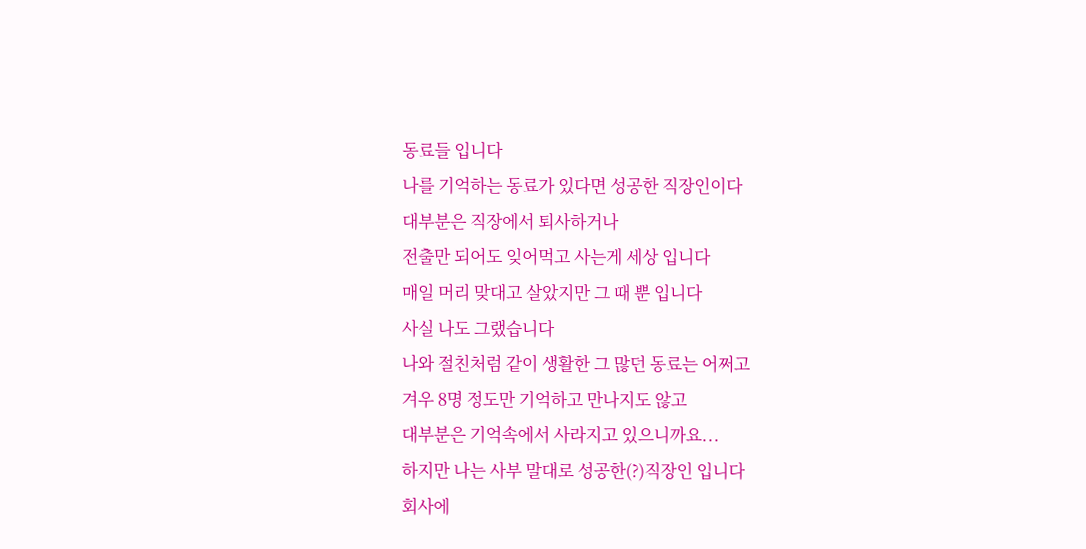동료들 입니다
나를 기억하는 동료가 있다면 성공한 직장인이다
대부분은 직장에서 퇴사하거나
전출만 되어도 잊어먹고 사는게 세상 입니다
매일 머리 맞대고 살았지만 그 때 뿐 입니다
사실 나도 그랬습니다
나와 절친처럼 같이 생활한 그 많던 동료는 어쩌고
겨우 8명 정도만 기억하고 만나지도 않고
대부분은 기억속에서 사라지고 있으니까요...
하지만 나는 사부 말대로 성공한(?)직장인 입니다
회사에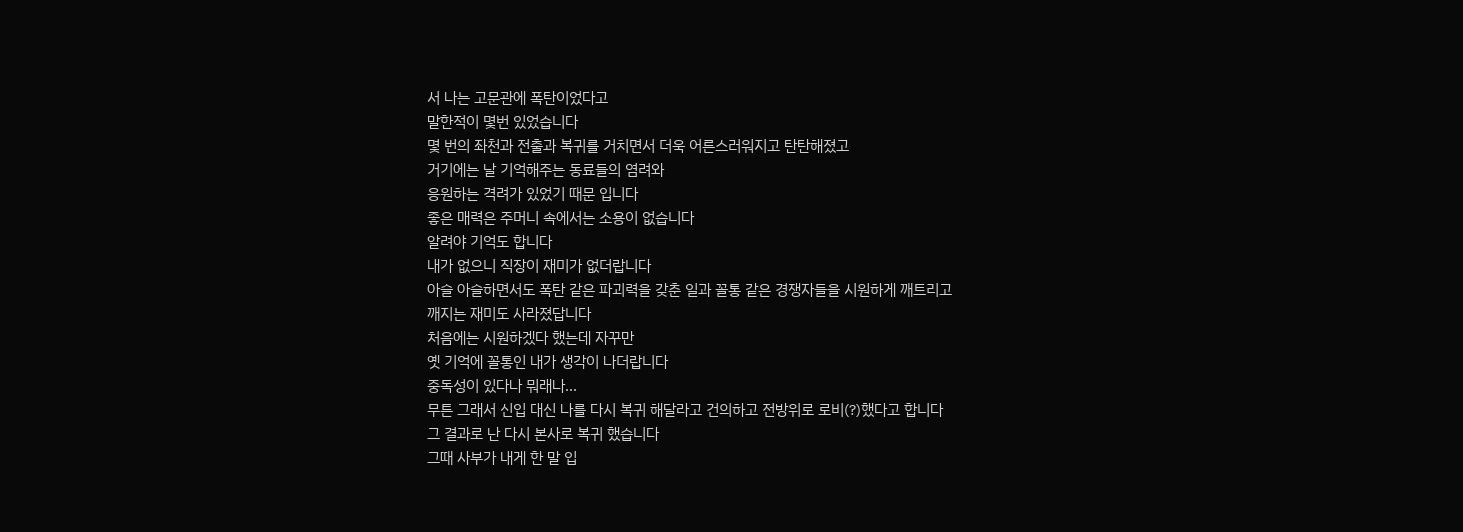서 나는 고문관에 폭탄이었다고
말한적이 몇번 있었습니다
몇 번의 좌천과 전출과 복귀를 거치면서 더욱 어른스러워지고 탄탄해졌고
거기에는 날 기억해주는 동료들의 염려와
응원하는 격려가 있었기 때문 입니다
좋은 매력은 주머니 속에서는 소용이 없습니다
알려야 기억도 합니다
내가 없으니 직장이 재미가 없더랍니다
아슬 아슬하면서도 폭탄 같은 파괴력을 갖춘 일과 꼴통 같은 경쟁자들을 시원하게 깨트리고
깨지는 재미도 사라졌답니다
처음에는 시원하겠다 했는데 자꾸만
옛 기억에 꼴통인 내가 생각이 나더랍니다
중독성이 있다나 뭐래나...
무튼 그래서 신입 대신 나를 다시 복귀 해달라고 건의하고 전방위로 로비(?)했다고 합니다
그 결과로 난 다시 본사로 복귀 했습니다
그때 사부가 내게 한 말 입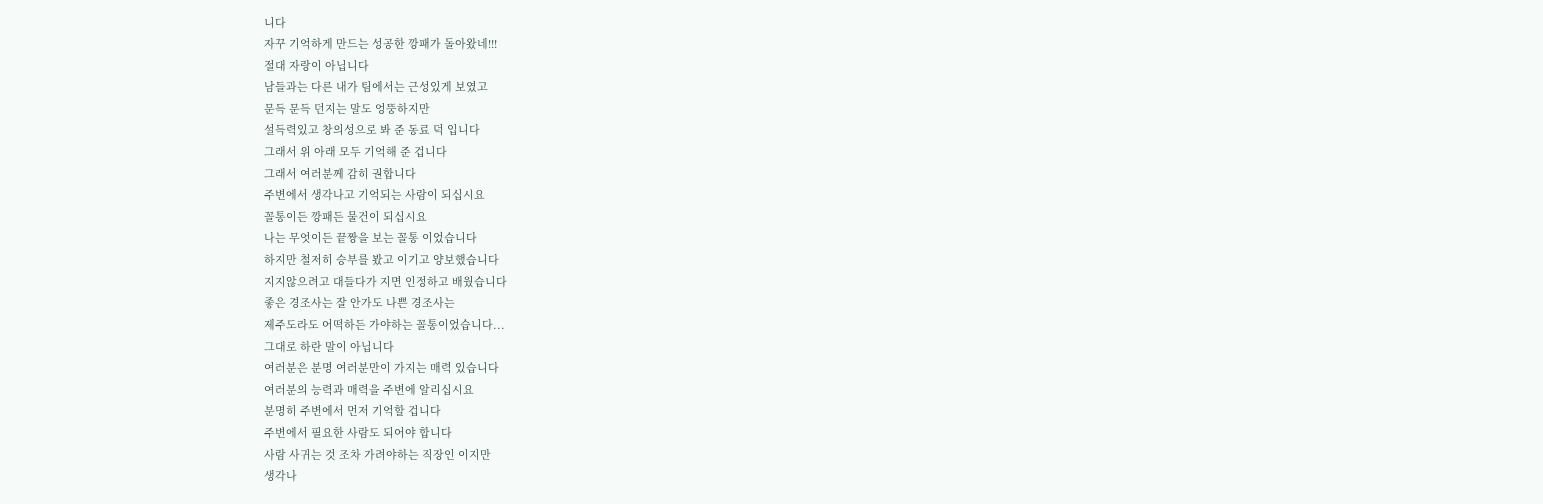니다
자꾸 기억하게 만드는 성공한 깡패가 돌아왔네!!!
절대 자랑이 아닙니다
남들과는 다른 내가 팀에서는 근성있게 보였고
문득 문득 던지는 말도 엉뚱하지만
설득력있고 창의성으로 봐 준 동료 덕 입니다
그래서 위 아래 모두 기억해 준 겁니다
그래서 여러분께 감히 권합니다
주변에서 생각나고 기억되는 사람이 되십시요
꼴통이든 깡패든 물건이 되십시요
나는 무엇이든 끝짱을 보는 꼴통 이었습니다
하지만 철저히 승부를 봤고 이기고 양보했습니다
지지않으려고 대들다가 지면 인정하고 배웠습니다
좋은 경조사는 잘 안가도 나쁜 경조사는
제주도라도 어떡하든 가야하는 꼴통이었습니다...
그대로 하란 말이 아닙니다
여러분은 분명 여러분만이 가지는 매력 있습니다
여러분의 능력과 매력을 주변에 알리십시요
분명히 주변에서 먼저 기억할 겁니다
주변에서 필요한 사람도 되어야 합니다
사람 사귀는 것 조차 가려야하는 직장인 이지만
생각나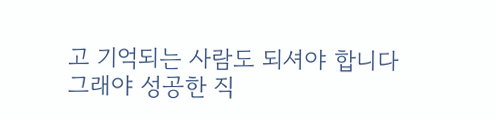고 기억되는 사람도 되셔야 합니다
그래야 성공한 직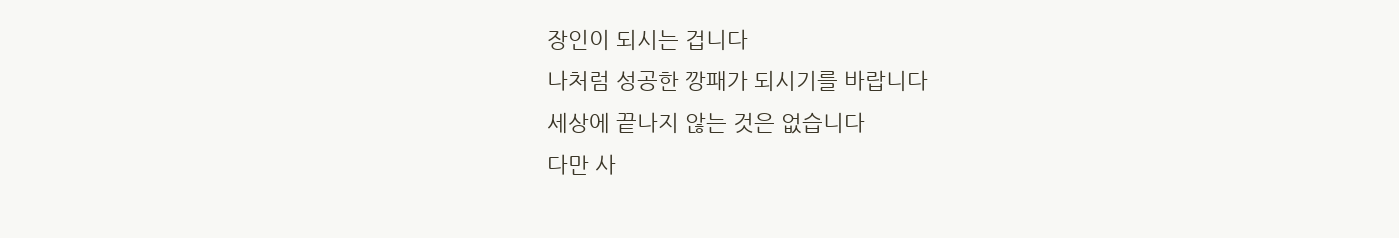장인이 되시는 겁니다
나처럼 성공한 깡패가 되시기를 바랍니다
세상에 끝나지 않는 것은 없습니다
다만 사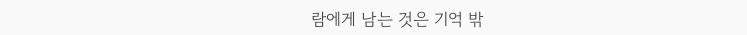람에게 남는 것은 기억 밖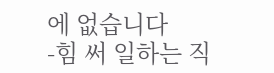에 없습니다
-힘 써 일하는 직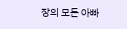장의 모든 아빠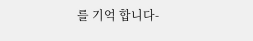를 기억 합니다-